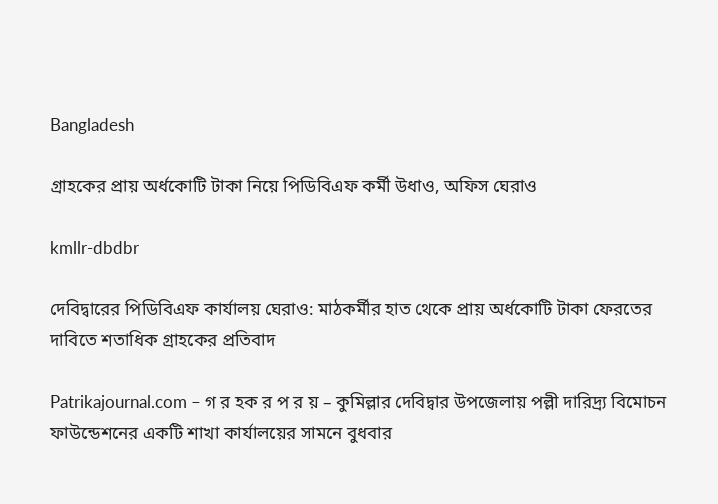Bangladesh

গ্রাহকের প্রায় অর্ধকোটি টাকা নিয়ে পিডিবিএফ কর্মী উধাও, অফিস ঘেরাও

kmllr-dbdbr

দেবিদ্বারের পিডিবিএফ কার্যালয় ঘেরাও: মাঠকর্মীর হাত থেকে প্রায় অর্ধকোটি টাকা ফেরতের দাবিতে শতাধিক গ্রাহকের প্রতিবাদ

Patrikajournal.com – গ র হক র প র য় – কুমিল্লার দেবিদ্বার উপজেলায় পল্লী দারিদ্র্য বিমোচন ফাউন্ডেশনের একটি শাখা কার্যালয়ের সামনে বুধবার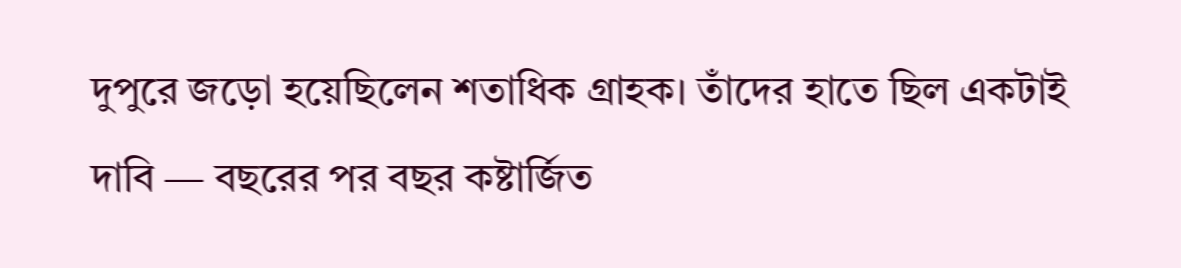দুপুরে জড়ো হয়েছিলেন শতাধিক গ্রাহক। তাঁদের হাতে ছিল একটাই দাবি — বছরের পর বছর কষ্টার্জিত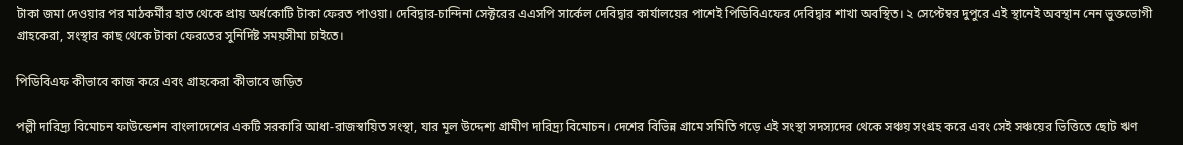টাকা জমা দেওয়ার পর মাঠকর্মীর হাত থেকে প্রায় অর্ধকোটি টাকা ফেরত পাওয়া। দেবিদ্বার-চান্দিনা সেক্টরের এএসপি সার্কেল দেবিদ্বার কার্যালয়ের পাশেই পিডিবিএফের দেবিদ্বার শাখা অবস্থিত। ২ সেপ্টেম্বর দুপুরে এই স্থানেই অবস্থান নেন ভুক্তভোগী গ্রাহকেরা, সংস্থার কাছ থেকে টাকা ফেরতের সুনির্দিষ্ট সময়সীমা চাইতে।

পিডিবিএফ কীভাবে কাজ করে এবং গ্রাহকেরা কীভাবে জড়িত

পল্লী দারিদ্র্য বিমোচন ফাউন্ডেশন বাংলাদেশের একটি সরকারি আধা-রাজস্বায়িত সংস্থা, যার মূল উদ্দেশ্য গ্রামীণ দারিদ্র্য বিমোচন। দেশের বিভিন্ন গ্রামে সমিতি গড়ে এই সংস্থা সদস্যদের থেকে সঞ্চয় সংগ্রহ করে এবং সেই সঞ্চয়ের ভিত্তিতে ছোট ঋণ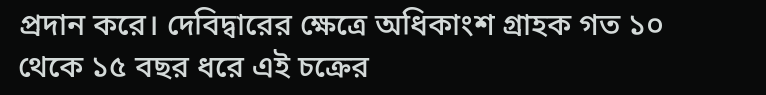প্রদান করে। দেবিদ্বারের ক্ষেত্রে অধিকাংশ গ্রাহক গত ১০ থেকে ১৫ বছর ধরে এই চক্রের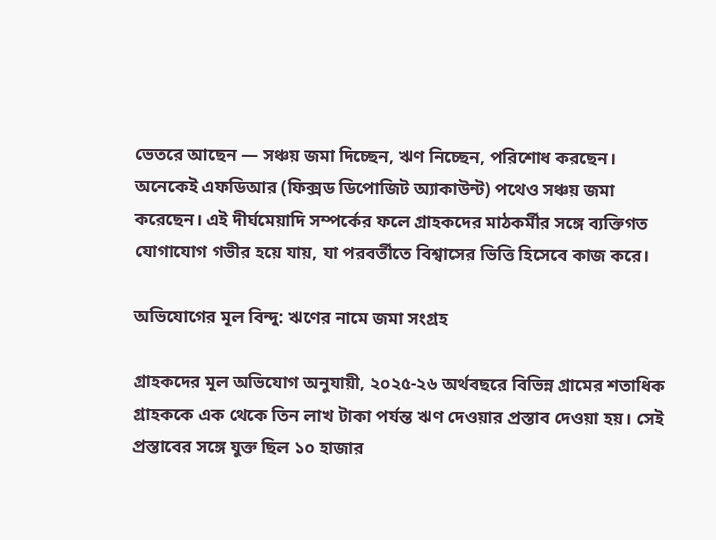ভেতরে আছেন — সঞ্চয় জমা দিচ্ছেন, ঋণ নিচ্ছেন, পরিশোধ করছেন। অনেকেই এফডিআর (ফিক্সড ডিপোজিট অ্যাকাউন্ট) পথেও সঞ্চয় জমা করেছেন। এই দীর্ঘমেয়াদি সম্পর্কের ফলে গ্রাহকদের মাঠকর্মীর সঙ্গে ব্যক্তিগত যোগাযোগ গভীর হয়ে যায়, যা পরবর্তীতে বিশ্বাসের ভিত্তি হিসেবে কাজ করে।

অভিযোগের মূল বিন্দু: ঋণের নামে জমা সংগ্রহ

গ্রাহকদের মূল অভিযোগ অনুযায়ী, ২০২৫-২৬ অর্থবছরে বিভিন্ন গ্রামের শতাধিক গ্রাহককে এক থেকে তিন লাখ টাকা পর্যন্ত ঋণ দেওয়ার প্রস্তাব দেওয়া হয়। সেই প্রস্তাবের সঙ্গে যুক্ত ছিল ১০ হাজার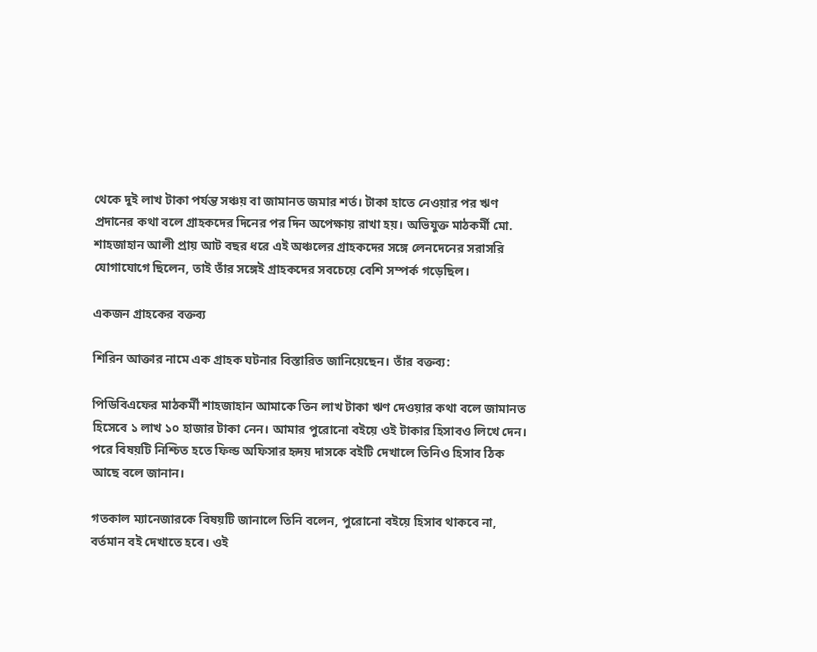থেকে দুই লাখ টাকা পর্যন্ত সঞ্চয় বা জামানত জমার শর্ত। টাকা হাতে নেওয়ার পর ঋণ প্রদানের কথা বলে গ্রাহকদের দিনের পর দিন অপেক্ষায় রাখা হয়। অভিযুক্ত মাঠকর্মী মো. শাহজাহান আলী প্রায় আট বছর ধরে এই অঞ্চলের গ্রাহকদের সঙ্গে লেনদেনের সরাসরি যোগাযোগে ছিলেন, তাই তাঁর সঙ্গেই গ্রাহকদের সবচেয়ে বেশি সম্পর্ক গড়েছিল।

একজন গ্রাহকের বক্তব্য

শিরিন আক্তার নামে এক গ্রাহক ঘটনার বিস্তারিত জানিয়েছেন। তাঁর বক্তব্য:

পিডিবিএফের মাঠকর্মী শাহজাহান আমাকে তিন লাখ টাকা ঋণ দেওয়ার কথা বলে জামানত হিসেবে ১ লাখ ১০ হাজার টাকা নেন। আমার পুরোনো বইয়ে ওই টাকার হিসাবও লিখে দেন। পরে বিষয়টি নিশ্চিত হতে ফিল্ড অফিসার হৃদয় দাসকে বইটি দেখালে তিনিও হিসাব ঠিক আছে বলে জানান।

গতকাল ম্যানেজারকে বিষয়টি জানালে তিনি বলেন, পুরোনো বইয়ে হিসাব থাকবে না, বর্তমান বই দেখাতে হবে। ওই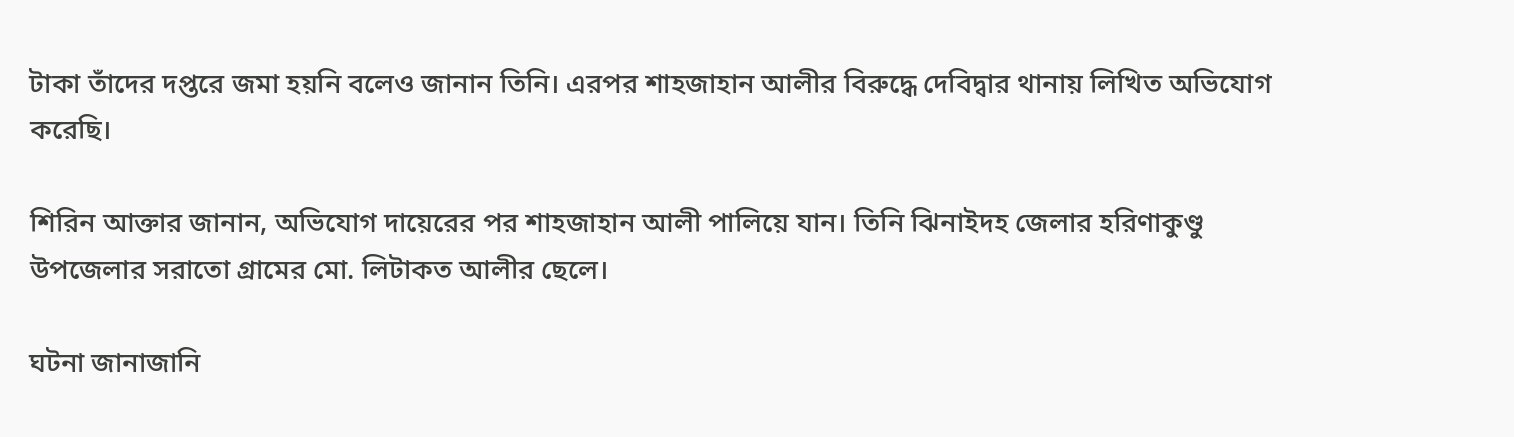টাকা তাঁদের দপ্তরে জমা হয়নি বলেও জানান তিনি। এরপর শাহজাহান আলীর বিরুদ্ধে দেবিদ্বার থানায় লিখিত অভিযোগ করেছি।

শিরিন আক্তার জানান, অভিযোগ দায়েরের পর শাহজাহান আলী পালিয়ে যান। তিনি ঝিনাইদহ জেলার হরিণাকুণ্ডু উপজেলার সরাতো গ্রামের মো. লিটাকত আলীর ছেলে।

ঘটনা জানাজানি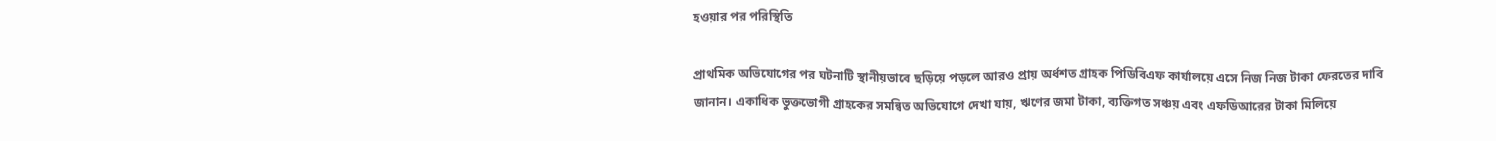হওয়ার পর পরিস্থিতি

প্রাথমিক অভিযোগের পর ঘটনাটি স্থানীয়ভাবে ছড়িয়ে পড়লে আরও প্রায় অর্ধশত গ্রাহক পিডিবিএফ কার্যালয়ে এসে নিজ নিজ টাকা ফেরতের দাবি জানান। একাধিক ভুক্তভোগী গ্রাহকের সমন্বিত অভিযোগে দেখা যায়, ঋণের জমা টাকা, ব্যক্তিগত সঞ্চয় এবং এফডিআরের টাকা মিলিয়ে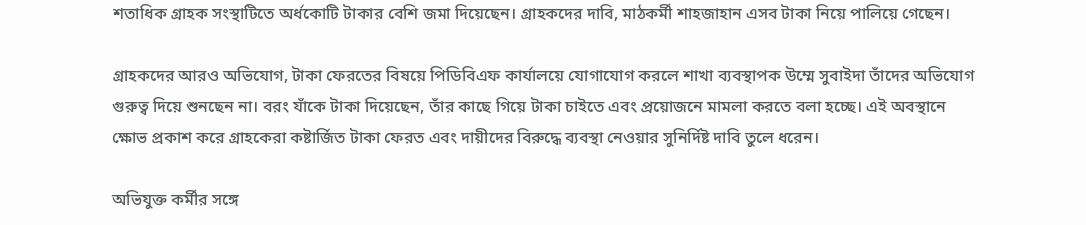শতাধিক গ্রাহক সংস্থাটিতে অর্ধকোটি টাকার বেশি জমা দিয়েছেন। গ্রাহকদের দাবি, মাঠকর্মী শাহজাহান এসব টাকা নিয়ে পালিয়ে গেছেন।

গ্রাহকদের আরও অভিযোগ, টাকা ফেরতের বিষয়ে পিডিবিএফ কার্যালয়ে যোগাযোগ করলে শাখা ব্যবস্থাপক উম্মে সুবাইদা তাঁদের অভিযোগ গুরুত্ব দিয়ে শুনছেন না। বরং যাঁকে টাকা দিয়েছেন, তাঁর কাছে গিয়ে টাকা চাইতে এবং প্রয়োজনে মামলা করতে বলা হচ্ছে। এই অবস্থানে ক্ষোভ প্রকাশ করে গ্রাহকেরা কষ্টার্জিত টাকা ফেরত এবং দায়ীদের বিরুদ্ধে ব্যবস্থা নেওয়ার সুনির্দিষ্ট দাবি তুলে ধরেন।

অভিযুক্ত কর্মীর সঙ্গে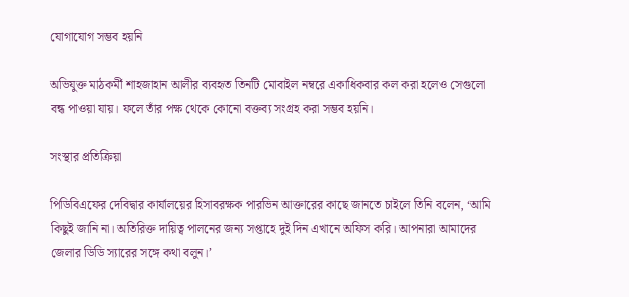যোগাযোগ সম্ভব হয়নি

অভিযুক্ত মাঠকর্মী শাহজাহান আলীর ব্যবহৃত তিনটি মোবাইল নম্বরে একাধিকবার কল করা হলেও সেগুলো বন্ধ পাওয়া যায়। ফলে তাঁর পক্ষ থেকে কোনো বক্তব্য সংগ্রহ করা সম্ভব হয়নি।

সংস্থার প্রতিক্রিয়া

পিডিবিএফের দেবিদ্বার কার্যালয়ের হিসাবরক্ষক পারভিন আক্তারের কাছে জানতে চাইলে তিনি বলেন, ‘আমি কিছুই জানি না। অতিরিক্ত দায়িত্ব পালনের জন্য সপ্তাহে দুই দিন এখানে অফিস করি। আপনারা আমাদের জেলার ডিডি স্যারের সঙ্গে কথা বলুন।’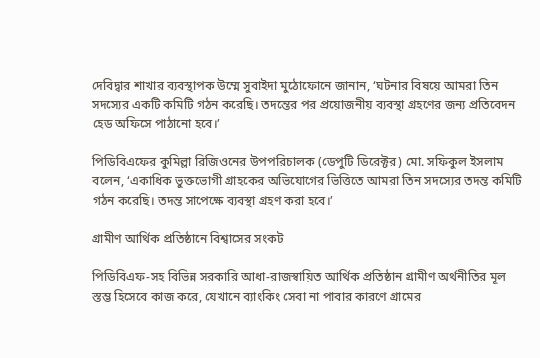দেবিদ্বার শাখার ব্যবস্থাপক উম্মে সুবাইদা মুঠোফোনে জানান, ‘ঘটনার বিষয়ে আমরা তিন সদস্যের একটি কমিটি গঠন করেছি। তদন্তের পর প্রয়োজনীয় ব্যবস্থা গ্রহণের জন্য প্রতিবেদন হেড অফিসে পাঠানো হবে।’

পিডিবিএফের কুমিল্লা রিজিওনের উপপরিচালক (ডেপুটি ডিরেক্টর) মো. সফিকুল ইসলাম বলেন, ‘একাধিক ভুক্তভোগী গ্রাহকের অভিযোগের ভিত্তিতে আমরা তিন সদস্যের তদন্ত কমিটি গঠন করেছি। তদন্ত সাপেক্ষে ব্যবস্থা গ্রহণ করা হবে।’

গ্রামীণ আর্থিক প্রতিষ্ঠানে বিশ্বাসের সংকট

পিডিবিএফ-সহ বিভিন্ন সরকারি আধা-রাজস্বায়িত আর্থিক প্রতিষ্ঠান গ্রামীণ অর্থনীতির মূল স্তম্ভ হিসেবে কাজ করে, যেখানে ব্যাংকিং সেবা না পাবার কারণে গ্রামের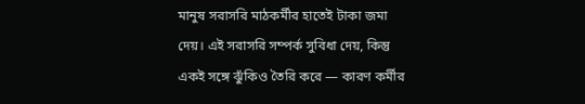মানুষ সরাসরি মাঠকর্মীর হাতেই টাকা জমা দেয়। এই সরাসরি সম্পর্ক সুবিধা দেয়, কিন্তু একই সঙ্গে ঝুঁকিও তৈরি করে — কারণ কর্মীর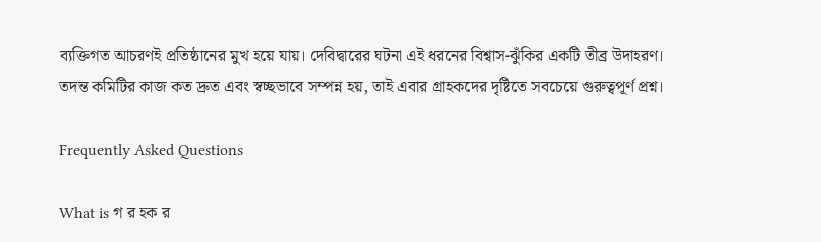ব্যক্তিগত আচরণই প্রতিষ্ঠানের মুখ হয়ে যায়। দেবিদ্বারের ঘটনা এই ধরনের বিশ্বাস-ঝুঁকির একটি তীব্র উদাহরণ। তদন্ত কমিটির কাজ কত দ্রুত এবং স্বচ্ছভাবে সম্পন্ন হয়, তাই এবার গ্রাহকদের দৃষ্টিতে সবচেয়ে গুরুত্বপূর্ণ প্রশ্ন।

Frequently Asked Questions

What is গ র হক র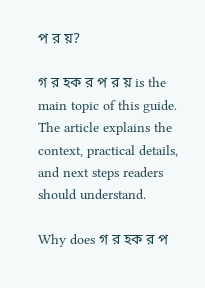প র য়?

গ র হক র প র য় is the main topic of this guide. The article explains the context, practical details, and next steps readers should understand.

Why does গ র হক র প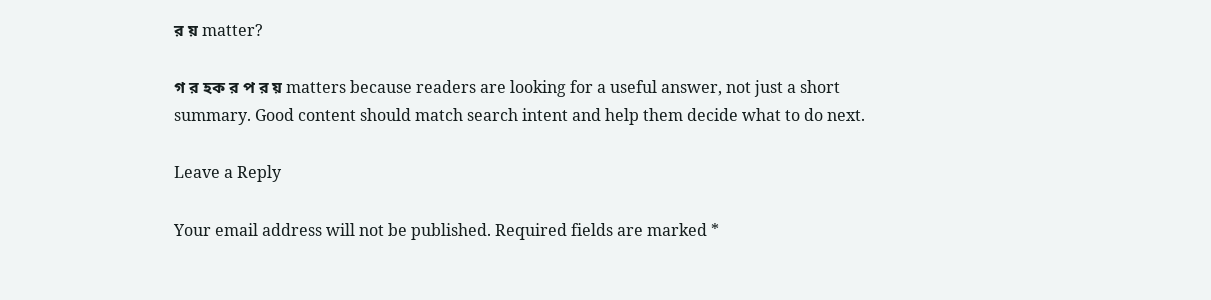র য় matter?

গ র হক র প র য় matters because readers are looking for a useful answer, not just a short summary. Good content should match search intent and help them decide what to do next.

Leave a Reply

Your email address will not be published. Required fields are marked *